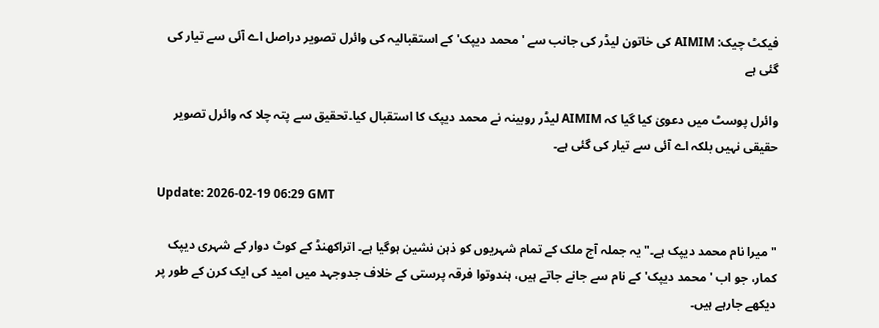فیکٹ چیک: AIMIM کی خاتون لیڈر کی جانب سے 'محمد دیپک' کے استقبالیہ کی وائرل تصویر دراصل اے آئی سے تیار کی گئی ہے

وائرل پوسٹ میں دعویٰ کیا گیا کہ AIMIM لیڈر روبینہ نے محمد دیپک کا استقبال کیا۔تحقیق سے پتہ چلا کہ وائرل تصویر حقیقی نہیں بلکہ اے آئی سے تیار کی گئی ہے۔

Update: 2026-02-19 06:29 GMT

"میرا نام محمد دیپک ہے۔" یہ جملہ آج ملک کے تمام شہریوں کو ذہن نشین ہوگیا ہے۔ اتراکھنڈ کے کوٹ دوار کے شہری دیپک کمار، جو اب 'محمد دیپک' کے نام سے جانے جاتے ہیں، ہندوتوا فرقہ پرستی کے خلاف جدوجہد میں امید کی ایک کرن کے طور پر دیکھے جارہے ہیں۔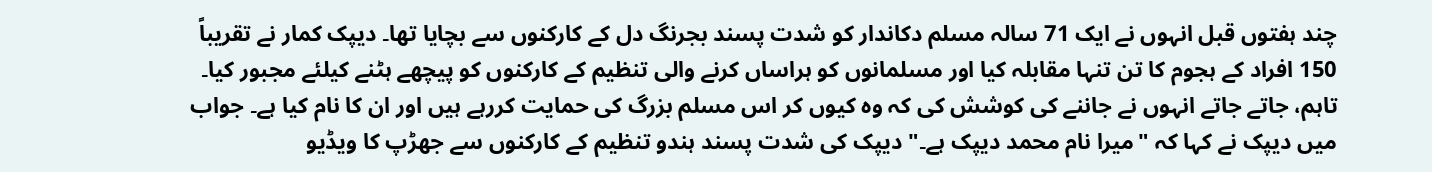چند ہفتوں قبل انہوں نے ایک 71 سالہ مسلم دکاندار کو شدت پسند بجرنگ دل کے کارکنوں سے بچایا تھا۔ دیپک کمار نے تقریباً 150 افراد کے ہجوم کا تن تنہا مقابلہ کیا اور مسلمانوں کو ہراساں کرنے والی تنظیم کے کارکنوں کو پیچھے ہٹنے کیلئے مجبور کیا۔ تاہم، جاتے جاتے انہوں نے جاننے کی کوشش کی کہ وہ کیوں کر اس مسلم بزرگ کی حمایت کررہے ہیں اور ان کا نام کیا ہے۔ جواب میں دیپک نے کہا کہ "میرا نام محمد دیپک ہے۔" دیپک کی شدت پسند ہندو تنظیم کے کارکنوں سے جھڑپ کا ویڈیو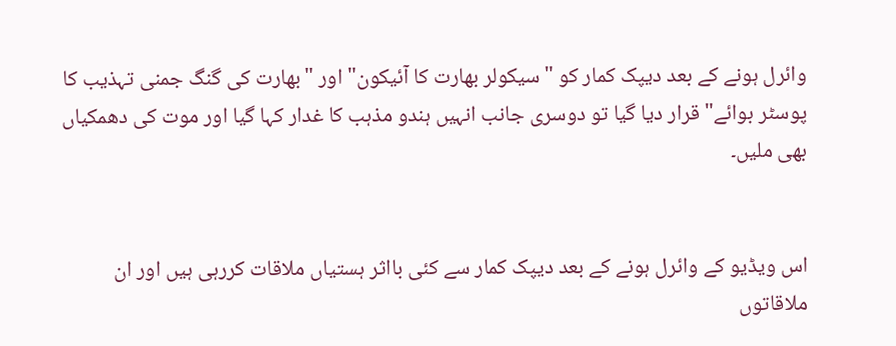وائرل ہونے کے بعد دیپک کمار کو "سیکولر بھارت کا آئیکون" اور "بھارت کی گنگ جمنی تہذیب کا پوسٹر بوائے" قرار دیا گیا تو دوسری جانب انہیں ہندو مذہب کا غدار کہا گیا اور موت کی دھمکیاں بھی ملیں۔


اس ویڈیو کے وائرل ہونے کے بعد دیپک کمار سے کئی بااثر ہستیاں ملاقات کررہی ہیں اور ان ملاقاتوں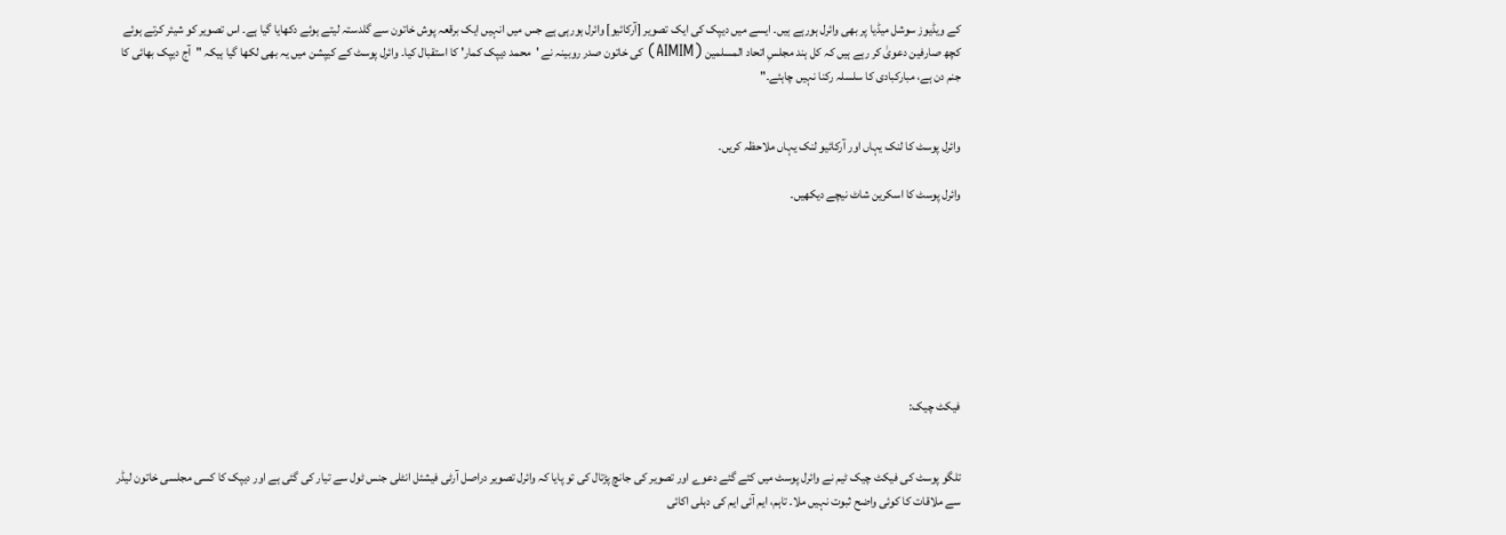کے ویڈیوز سوشل میڈیا پر بھی وائرل ہورہے ہیں۔ ایسے میں دیپک کی ایک تصویر [آرکائیو] وائرل ہورہی ہے جس میں انہیں ایک برقعہ پوش خاتون سے گلدستہ لیتے ہوئے دکھایا گیا ہے۔ اس تصویر کو شیئر کرتے ہوئے کچھ صارفین دعویٰ کر رہے ہیں کہ کل ہند مجلسِ اتحاد المسلمین (AIMIM) کی خاتون صدر روبینہ نے 'محمد دیپک کمار' کا استقبال کیا۔ وائرل پوسٹ کے کیپشن میں یہ بھی لکھا گیا ہیکہ "آج دیپک بھائی کا جنم دن ہے، مبارکبادی کا سلسلہ رکنا نہیں چاہئے۔"


وائرل پوسٹ کا لنک یہاں اور آرکائیو لنک یہاں ملاحظہ کریں۔

وائرل پوسٹ کا اسکرین شاٹ نیچے دیکھیں۔








فیکٹ چیک:


تلگو پوسٹ کی فیکٹ چیک ٹیم نے وائرل پوسٹ میں کئے گئے دعوے اور تصویر کی جانچ پڑتال کی تو پایا کہ وائرل تصویر دراصل آرٹی فیشئل انٹلی جنس ٹول سے تیار کی گئی ہے اور دیپک کا کسی مجلسی خاتون لیڈر سے ملاقات کا کوئی واضح ثبوت نہیں ملا۔ تاہم، ایم آئی ایم کی دہلی اکائی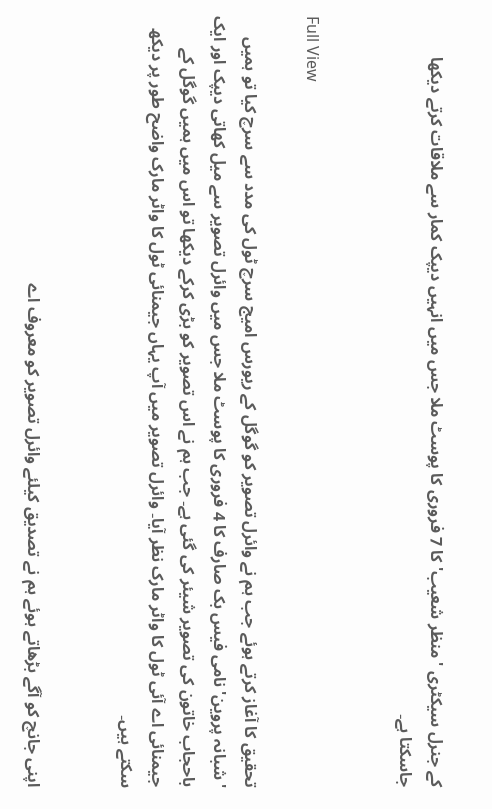کے جنرل سیکٹری 'منظر شعیب' کا 7 فروری کا پوسٹ ملا جس میں انہیں دیپک کمار سے ملاقات کرتے دیکھا جاسکتا ہے۔


Full View

تحقیق کا آغاز کرتے ہوئے جب ہم نے وائرل تصویر کو گوگل کے ریورس امیج سرچ ٹول کی مدد سے سرچ کیا تو ہمیں 'شبانہ پروین' نامی فیس بک صارف کا 4 فروری کا پوسٹ ملا جس میں وائرل تصویر سے میل کھاتی دیپک اور ایک باحجاب خاتون کی تصویر شیئر کی گئی ہے۔ جب ہم نے اس تصویر کو بڑی کرکے دیکھا تو اس میں ہمیں گوگل کے جیمنائی اے آئی ٹول کا واٹر مارک نظر آیا۔ وائرل تصویر میں آپ یہاں جیمنائی ٹول کا واٹر مارک واضح طور پر دیکھ سکتے ہیں۔


اپنی جانچ کو آگے بڑھاتے ہوئے ہم نے تصدیق کیلئے وائرل تصویر کو معروف اے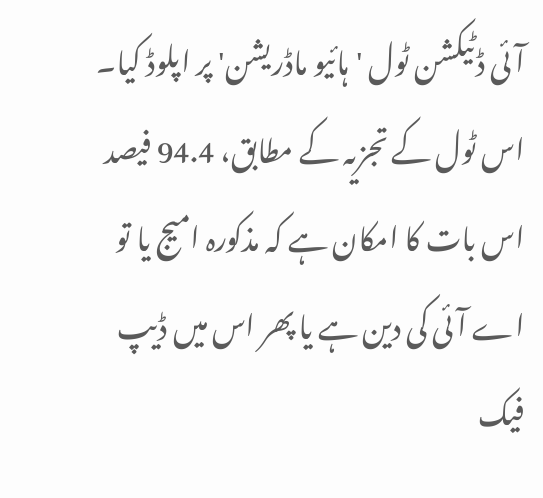آئی ڈٹیکشن ٹول 'ہائیو ماڈریشن' پر اپلوڈ کیا۔ اس ٹول کے تجزیہ کے مطابق، 94.4 فیصد اس بات کا امکان ہے کہ مذکورہ امیج یا تو اے آئی کی دین ہے یا پھر اس میں ڈیپ فیک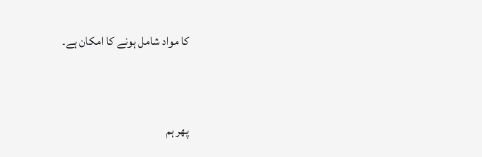کا مواد شامل ہونے کا امکان ہے۔



پھر ہم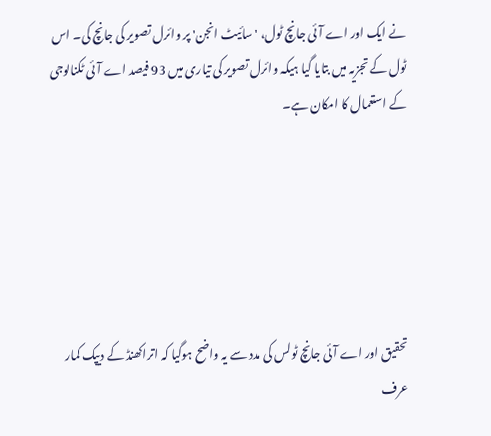نے ایک اور اے آئی جانچ ٹول، 'سائیٹ انجن' پر وائرل تصویر کی جانچ کی۔ اس ٹول کے تجزیہ میں بتایا گیا ہیکہ وائرل تصویر کی تیاری میں 93 فیصد اے آئی ٹکنالوجی کے استعمال کا امکان ہے۔






تحقیق اور اے آئی جانچ ٹولس کی مدد سے یہ واضح ہوگیا کہ اتراکھنڈ کے دیپک کمار عرف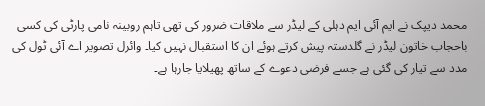محمد دیپک نے ایم آئی ایم دہلی کے لیڈر سے ملاقات ضرور کی تھی تاہم روبینہ نامی پارٹی کی کسی باحجاب خاتون لیڈر نے گلدستہ پیش کرتے ہوئے ان کا استقبال نہیں کیا۔ وائرل تصویر اے آئی ٹول کی مدد سے تیار کی گئی ہے جسے فرضی دعوے کے ساتھ پھیلایا جارہا ہے۔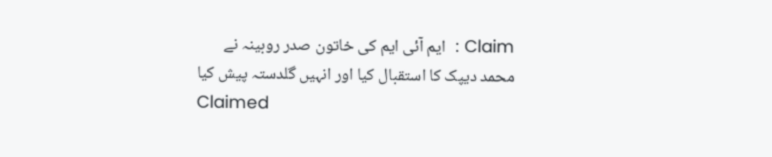Claim :  ایم آئی ایم کی خاتون صدر روبینہ نے محمد دیپک کا استقبال کیا اور انہیں گلدستہ پیش کیا
Claimed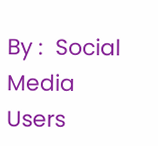By :  Social Media Users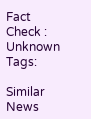Fact Check :  Unknown
Tags:

Similar News